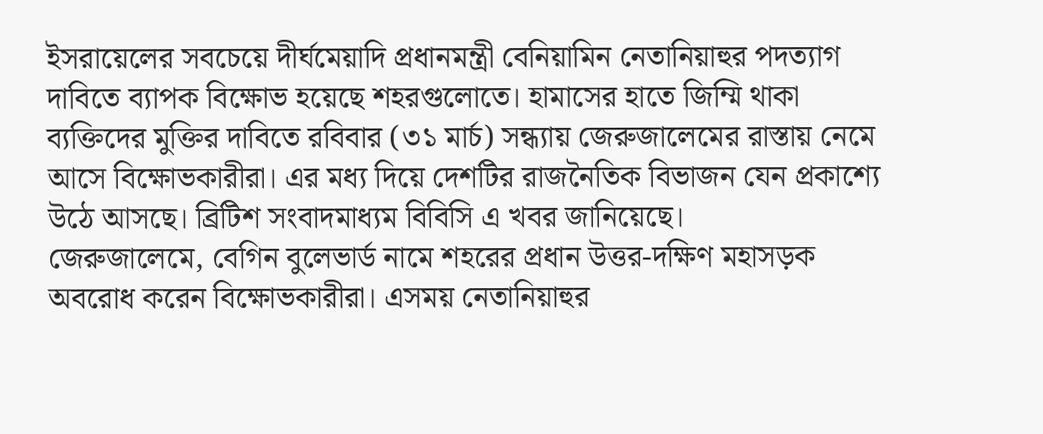ইসরায়েলের সবচেয়ে দীর্ঘমেয়াদি প্রধানমন্ত্রী বেনিয়ামিন নেতানিয়াহুর পদত্যাগ দাবিতে ব্যাপক বিক্ষোভ হয়েছে শহরগুলোতে। হামাসের হাতে জিম্মি থাকা ব্যক্তিদের মুক্তির দাবিতে রবিবার (৩১ মার্চ) সন্ধ্যায় জেরুজালেমের রাস্তায় নেমে আসে বিক্ষোভকারীরা। এর মধ্য দিয়ে দেশটির রাজনৈতিক বিভাজন যেন প্রকাশ্যে উঠে আসছে। ব্রিটিশ সংবাদমাধ্যম বিবিসি এ খবর জানিয়েছে।
জেরুজালেমে, বেগিন বুলেভার্ড নামে শহরের প্রধান উত্তর-দক্ষিণ মহাসড়ক অবরোধ করেন বিক্ষোভকারীরা। এসময় নেতানিয়াহুর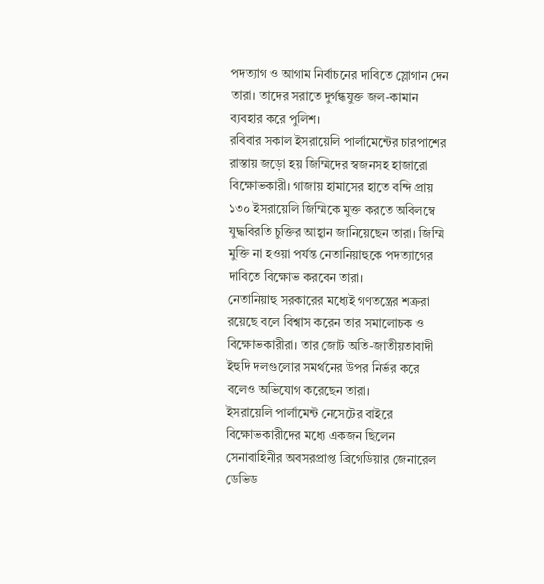পদত্যাগ ও আগাম নির্বাচনের দাবিতে স্লোগান দেন তারা। তাদের সরাতে দুর্গন্ধযুক্ত জল-কামান ব্যবহার করে পুলিশ।
রবিবার সকাল ইসরায়েলি পার্লামেন্টের চারপাশের রাস্তায় জড়ো হয় জিম্মিদের স্বজনসহ হাজারো বিক্ষোভকারী। গাজায় হামাসের হাতে বন্দি প্রায় ১৩০ ইসরায়েলি জিম্মিকে মুক্ত করতে অবিলম্বে যুদ্ধবিরতি চুক্তির আহ্বান জানিয়েছেন তারা। জিম্মি মুক্তি না হওয়া পর্যন্ত নেতানিয়াহুকে পদত্যাগের দাবিতে বিক্ষোভ করবেন তারা।
নেতানিয়াহু সরকারের মধ্যেই গণতন্ত্রের শত্রুরা রয়েছে বলে বিশ্বাস করেন তার সমালোচক ও বিক্ষোভকারীরা। তার জোট অতি-জাতীয়তাবাদী ইহুদি দলগুলোর সমর্থনের উপর নির্ভর করে বলেও অভিযোগ করেছেন তারা।
ইসরায়েলি পার্লামেন্ট নেসেটের বাইরে বিক্ষোভকারীদের মধ্যে একজন ছিলেন সেনাবাহিনীর অবসরপ্রাপ্ত ব্রিগেডিয়ার জেনারেল ডেভিড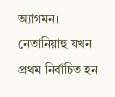অ্যাগমন। নেতানিয়াহু যখন প্রথম নির্বাচিত হন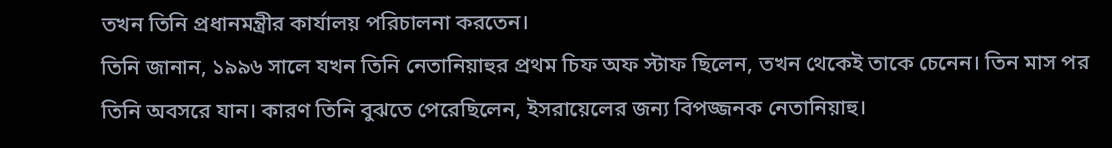তখন তিনি প্রধানমন্ত্রীর কার্যালয় পরিচালনা করতেন।
তিনি জানান, ১৯৯৬ সালে যখন তিনি নেতানিয়াহুর প্রথম চিফ অফ স্টাফ ছিলেন, তখন থেকেই তাকে চেনেন। তিন মাস পর তিনি অবসরে যান। কারণ তিনি বুঝতে পেরেছিলেন, ইসরায়েলের জন্য বিপজ্জনক নেতানিয়াহু।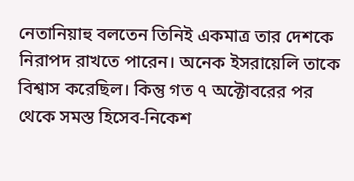নেতানিয়াহু বলতেন তিনিই একমাত্র তার দেশকে নিরাপদ রাখতে পারেন। অনেক ইসরায়েলি তাকে বিশ্বাস করেছিল। কিন্তু গত ৭ অক্টোবরের পর থেকে সমস্ত হিসেব-নিকেশ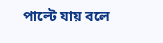পাল্টে যায় বলে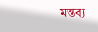মন্তব্য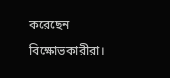করেছেন বিক্ষোভকারীরা।